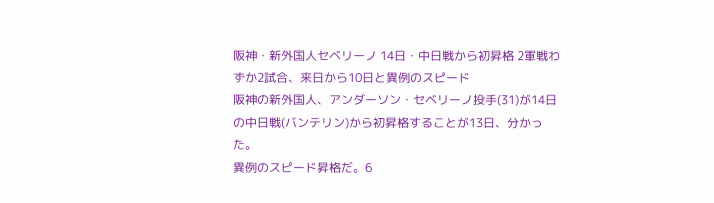阪神・新外国人セベリーノ 14日・中日戦から初昇格 2軍戦わずか2試合、来日から10日と異例のスピード
阪神の新外国人、アンダーソン・セベリーノ投手(31)が14日の中日戦(バンテリン)から初昇格することが13日、分かった。
異例のスピード昇格だ。6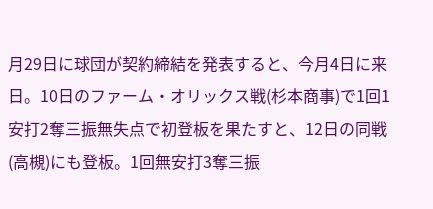月29日に球団が契約締結を発表すると、今月4日に来日。10日のファーム・オリックス戦(杉本商事)で1回1安打2奪三振無失点で初登板を果たすと、12日の同戦(高槻)にも登板。1回無安打3奪三振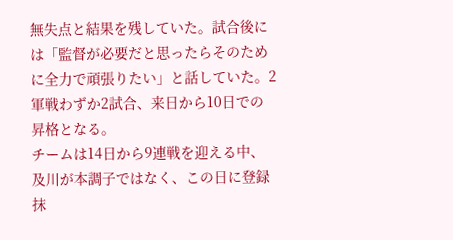無失点と結果を残していた。試合後には「監督が必要だと思ったらそのために全力で頑張りたい」と話していた。2軍戦わずか2試合、来日から10日での昇格となる。
チームは14日から9連戦を迎える中、及川が本調子ではなく、この日に登録抹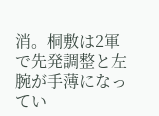消。桐敷は2軍で先発調整と左腕が手薄になってい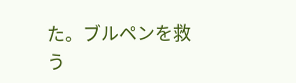た。ブルペンを救う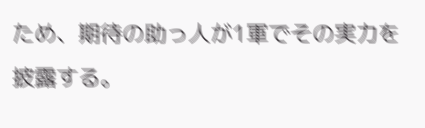ため、期待の助っ人が1軍でその実力を披露する。